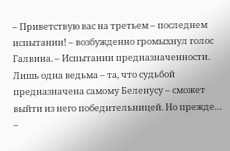– Приветствую вас на третьем – последнем испытании! – возбужденно громыхнул голос Галвина. – Испытании предназначенности. Лишь одна ведьма – та, что судьбой предназначена самому Беленусу – сможет выйти из него победительницей. Но прежде… –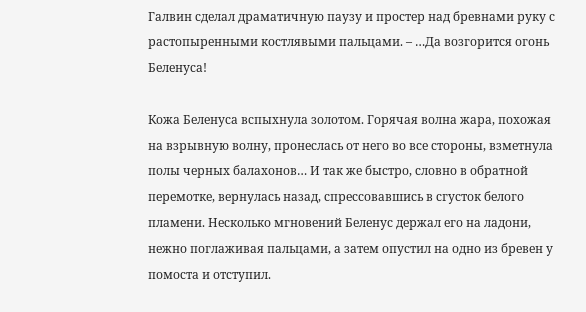Галвин сделал драматичную паузу и простер над бревнами руку с растопыренными костлявыми пальцами. – …Да возгорится огонь Беленуса!

Кожа Беленуса вспыхнула золотом. Горячая волна жара, похожая на взрывную волну, пронеслась от него во все стороны, взметнула полы черных балахонов… И так же быстро, словно в обратной перемотке, вернулась назад, спрессовавшись в сгусток белого пламени. Несколько мгновений Беленус держал его на ладони, нежно поглаживая пальцами, а затем опустил на одно из бревен у помоста и отступил.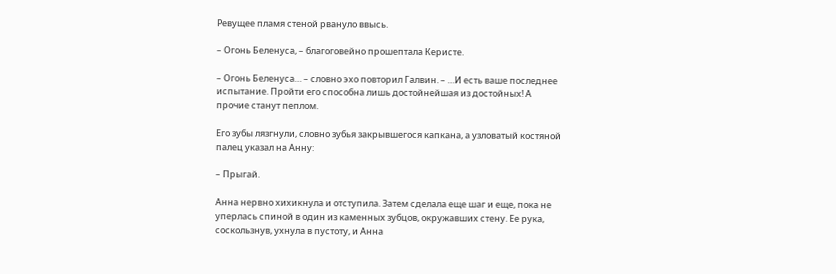Ревущее пламя стеной рвануло ввысь.

– Огонь Беленуса, – благоговейно прошептала Керисте.

– Огонь Беленуса… – словно эхо повторил Галвин. – …И есть ваше последнее испытание. Пройти его способна лишь достойнейшая из достойных! А прочие станут пеплом.

Его зубы лязгнули, словно зубья закрывшегося капкана, а узловатый костяной палец указал на Анну:

– Прыгай.

Анна нервно хихикнула и отступила. Затем сделала еще шаг и еще, пока не уперлась спиной в один из каменных зубцов, окружавших стену. Ее рука, соскользнув, ухнула в пустоту, и Анна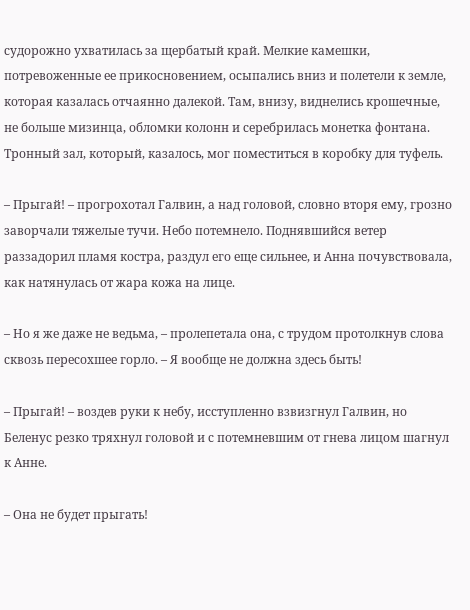судорожно ухватилась за щербатый край. Мелкие камешки, потревоженные ее прикосновением, осыпались вниз и полетели к земле, которая казалась отчаянно далекой. Там, внизу, виднелись крошечные, не больше мизинца, обломки колонн и серебрилась монетка фонтана. Тронный зал, который, казалось, мог поместиться в коробку для туфель.

– Прыгай! – прогрохотал Галвин, а над головой, словно вторя ему, грозно заворчали тяжелые тучи. Небо потемнело. Поднявшийся ветер раззадорил пламя костра, раздул его еще сильнее, и Анна почувствовала, как натянулась от жара кожа на лице.

– Но я же даже не ведьма, – пролепетала она, с трудом протолкнув слова сквозь пересохшее горло. – Я вообще не должна здесь быть!

– Прыгай! – воздев руки к небу, исступленно взвизгнул Галвин, но Беленус резко тряхнул головой и с потемневшим от гнева лицом шагнул к Анне.

– Она не будет прыгать!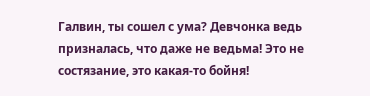Галвин, ты сошел с ума? Девчонка ведь призналась, что даже не ведьма! Это не состязание, это какая-то бойня!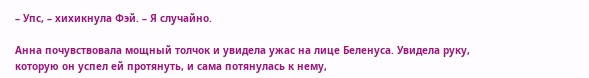– Упс, – хихикнула Фэй. – Я случайно.

Анна почувствовала мощный толчок и увидела ужас на лице Беленуса. Увидела руку, которую он успел ей протянуть, и сама потянулась к нему,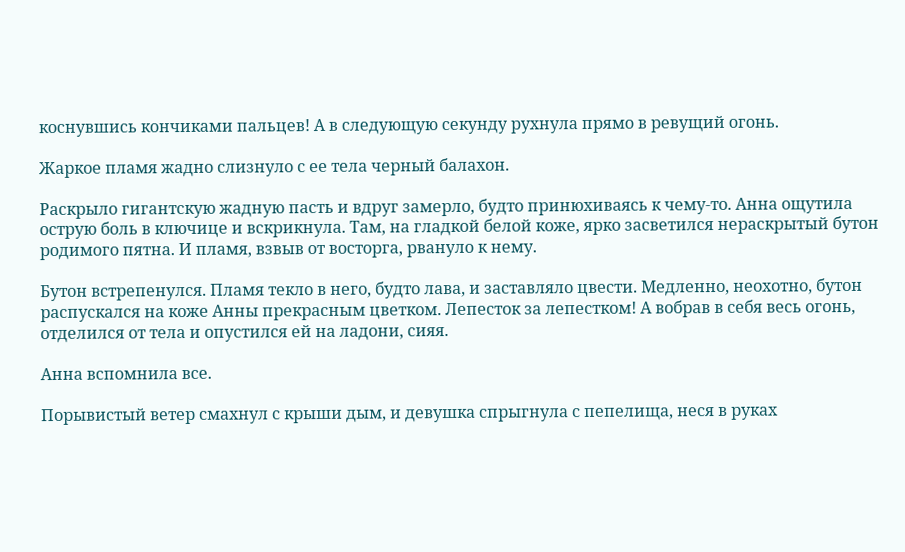коснувшись кончиками пальцев! А в следующую секунду рухнула прямо в ревущий огонь.

Жаркое пламя жадно слизнуло с ее тела черный балахон.

Раскрыло гигантскую жадную пасть и вдруг замерло, будто принюхиваясь к чему-то. Анна ощутила острую боль в ключице и вскрикнула. Там, на гладкой белой коже, ярко засветился нераскрытый бутон родимого пятна. И пламя, взвыв от восторга, рвануло к нему.

Бутон встрепенулся. Пламя текло в него, будто лава, и заставляло цвести. Медленно, неохотно, бутон распускался на коже Анны прекрасным цветком. Лепесток за лепестком! А вобрав в себя весь огонь, отделился от тела и опустился ей на ладони, сияя.

Анна вспомнила все.

Порывистый ветер смахнул с крыши дым, и девушка спрыгнула с пепелища, неся в руках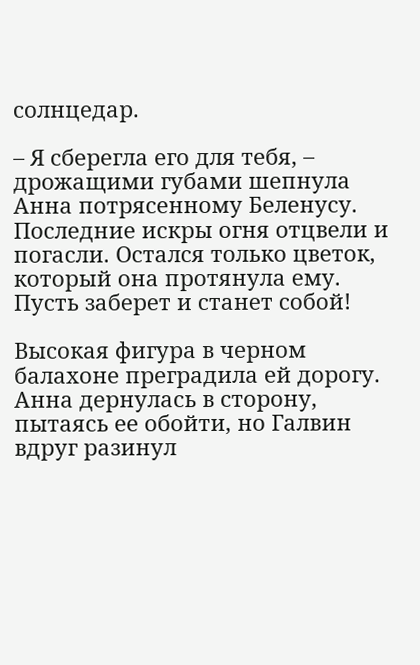солнцедар.

– Я сберегла его для тебя, – дрожащими губами шепнула Анна потрясенному Беленусу. Последние искры огня отцвели и погасли. Остался только цветок, который она протянула ему. Пусть заберет и станет собой!

Высокая фигура в черном балахоне преградила ей дорогу. Анна дернулась в сторону, пытаясь ее обойти, но Галвин вдруг разинул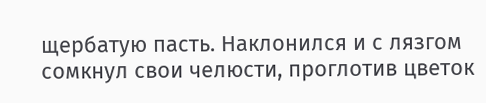щербатую пасть. Наклонился и с лязгом сомкнул свои челюсти, проглотив цветок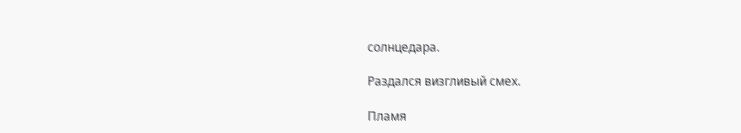солнцедара.

Раздался визгливый смех.

Пламя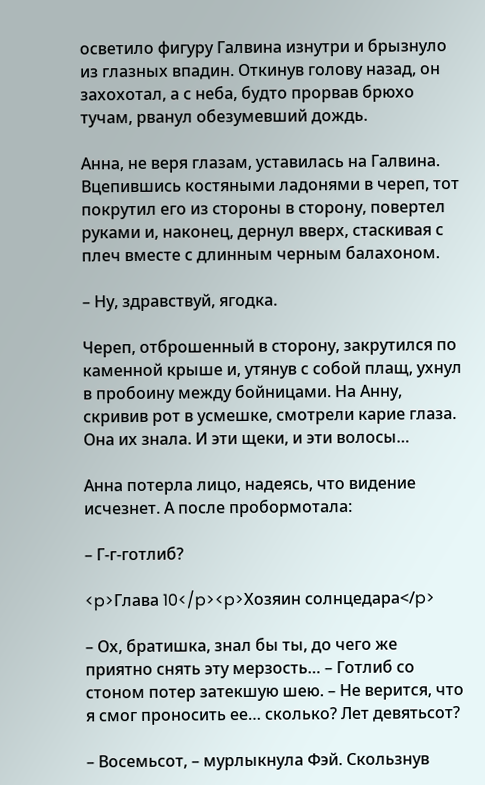осветило фигуру Галвина изнутри и брызнуло из глазных впадин. Откинув голову назад, он захохотал, а с неба, будто прорвав брюхо тучам, рванул обезумевший дождь.

Анна, не веря глазам, уставилась на Галвина. Вцепившись костяными ладонями в череп, тот покрутил его из стороны в сторону, повертел руками и, наконец, дернул вверх, стаскивая с плеч вместе с длинным черным балахоном.

– Ну, здравствуй, ягодка.

Череп, отброшенный в сторону, закрутился по каменной крыше и, утянув с собой плащ, ухнул в пробоину между бойницами. На Анну, скривив рот в усмешке, смотрели карие глаза. Она их знала. И эти щеки, и эти волосы…

Анна потерла лицо, надеясь, что видение исчезнет. А после пробормотала:

– Г-г-готлиб?

<p>Глава 10</p><p>Хозяин солнцедара</p>

– Ох, братишка, знал бы ты, до чего же приятно снять эту мерзость… – Готлиб со стоном потер затекшую шею. – Не верится, что я смог проносить ее… сколько? Лет девятьсот?

– Восемьсот, – мурлыкнула Фэй. Скользнув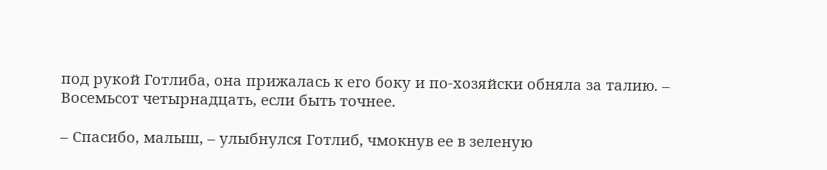под рукой Готлиба, она прижалась к его боку и по-хозяйски обняла за талию. – Восемьсот четырнадцать, если быть точнее.

– Спасибо, малыш, – улыбнулся Готлиб, чмокнув ее в зеленую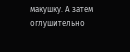макушку. А затем оглушительно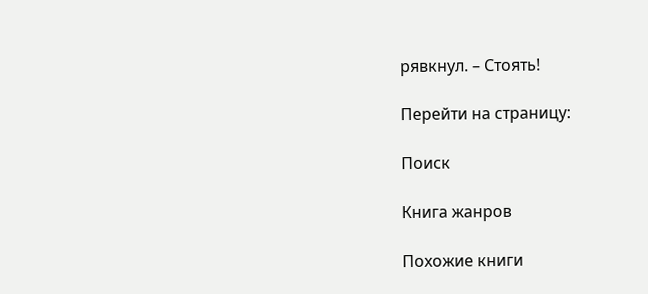рявкнул. – Стоять!

Перейти на страницу:

Поиск

Книга жанров

Похожие книги